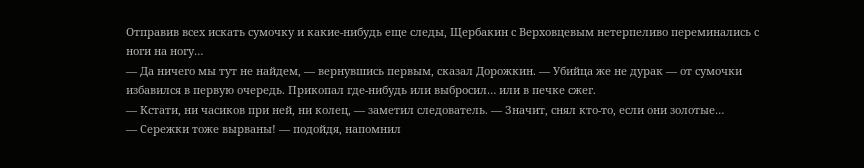Отправив всех искать сумочку и какие-нибудь еще следы, Щербакин с Верховцевым нетерпеливо переминались с ноги на ногу…
— Да ничего мы тут не найдем, — вернувшись первым, сказал Дорожкин. — Убийца же не дурак — от сумочки избавился в первую очередь. Прикопал где-нибудь или выбросил… или в печке сжег.
— Кстати, ни часиков при ней, ни колец, — заметил следователь. — Значит, снял кто-то, если они золотые…
— Сережки тоже вырваны! — подойдя, напомнил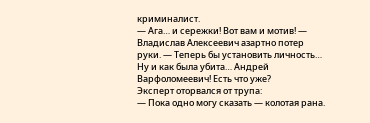криминалист.
— Ага… и сережки! Вот вам и мотив! — Владислав Алексеевич азартно потер руки. — Теперь бы установить личность… Ну и как была убита… Андрей Варфоломеевич! Есть что уже?
Эксперт оторвался от трупа:
— Пока одно могу сказать — колотая рана.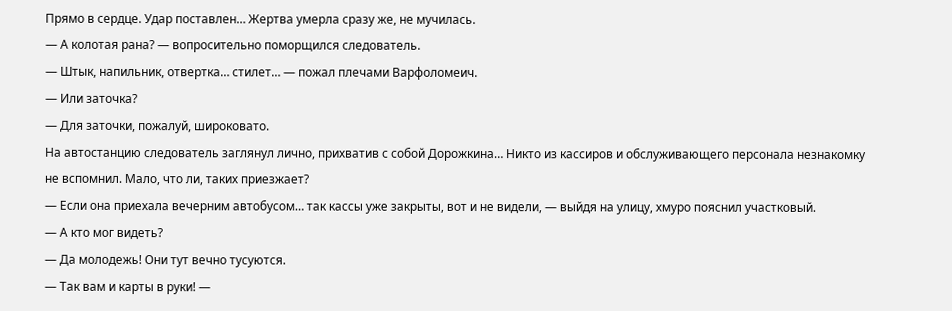Прямо в сердце. Удар поставлен… Жертва умерла сразу же, не мучилась.
— А колотая рана? — вопросительно поморщился следователь.
— Штык, напильник, отвертка… стилет… — пожал плечами Варфоломеич.
— Или заточка?
— Для заточки, пожалуй, широковато.
На автостанцию следователь заглянул лично, прихватив с собой Дорожкина… Никто из кассиров и обслуживающего персонала незнакомку не вспомнил. Мало, что ли, таких приезжает?
— Если она приехала вечерним автобусом… так кассы уже закрыты, вот и не видели, — выйдя на улицу, хмуро пояснил участковый.
— А кто мог видеть?
— Да молодежь! Они тут вечно тусуются.
— Так вам и карты в руки! —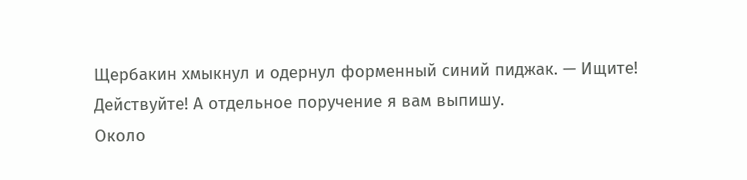Щербакин хмыкнул и одернул форменный синий пиджак. — Ищите! Действуйте! А отдельное поручение я вам выпишу.
Около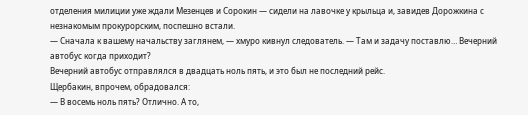отделения милиции уже ждали Мезенцев и Сорокин — сидели на лавочке у крыльца и, завидев Дорожкина с незнакомым прокурорским, поспешно встали.
— Сначала к вашему начальству заглянем, — хмуро кивнул следователь. — Там и задачу поставлю… Вечерний автобус когда приходит?
Вечерний автобус отправлялся в двадцать ноль пять, и это был не последний рейс.
Щербакин, впрочем, обрадовался:
— В восемь ноль пять? Отлично. А то,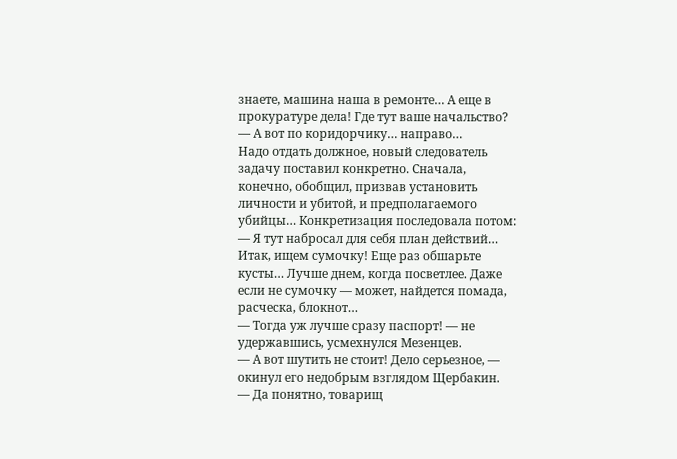знаете, машина наша в ремонте… А еще в прокуратуре дела! Где тут ваше начальство?
— А вот по коридорчику… направо…
Надо отдать должное, новый следователь задачу поставил конкретно. Сначала, конечно, обобщил, призвав установить личности и убитой, и предполагаемого убийцы… Конкретизация последовала потом:
— Я тут набросал для себя план действий… Итак, ищем сумочку! Еще раз обшарьте кусты… Лучше днем, когда посветлее. Даже если не сумочку — может, найдется помада, расческа, блокнот…
— Тогда уж лучше сразу паспорт! — не удержавшись, усмехнулся Мезенцев.
— А вот шутить не стоит! Дело серьезное, — окинул его недобрым взглядом Щербакин.
— Да понятно, товарищ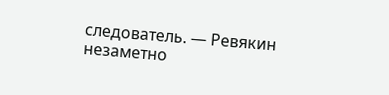следователь. — Ревякин незаметно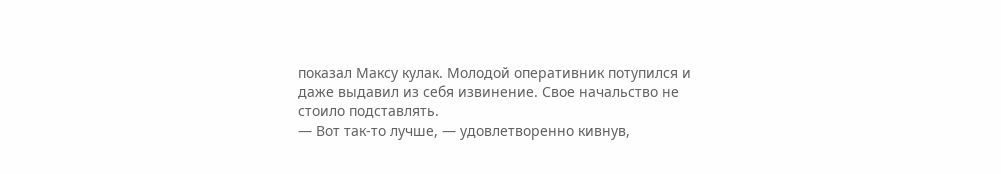показал Максу кулак. Молодой оперативник потупился и даже выдавил из себя извинение. Свое начальство не стоило подставлять.
— Вот так-то лучше, — удовлетворенно кивнув,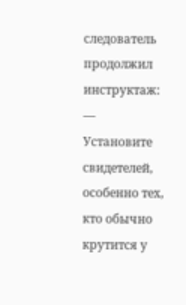следователь продолжил инструктаж: — Установите свидетелей, особенно тех, кто обычно крутится у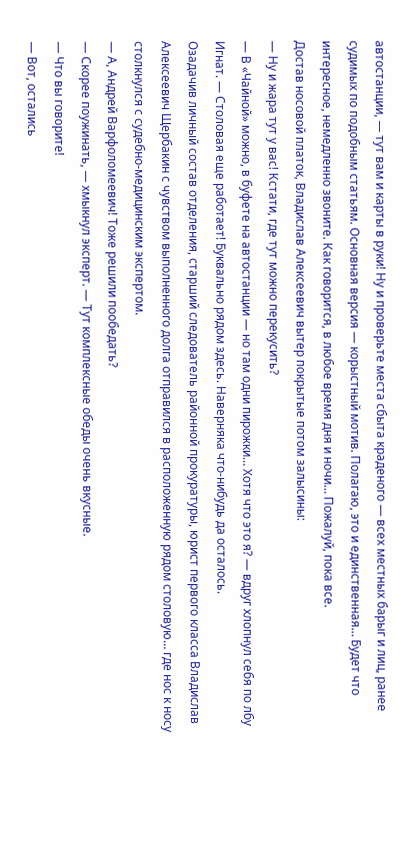автостанции, — тут вам и карты в руки! Ну и проверьте места сбыта краденого — всех местных барыг и лиц, ранее судимых по подобным статьям. Основная версия — корыстный мотив. Полагаю, это и единственная… Будет что интересное, немедленно звоните. Как говорится, в любое время дня и ночи… Пожалуй, пока все.
Достав носовой платок, Владислав Алексеевич вытер покрытые потом залысины:
— Ну и жара тут у вас! Кстати, где тут можно перекусить?
— В «Чайной» можно, в буфете на автостанции — но там одни пирожки… Хотя что это я? — вдруг хлопнул себя по лбу Игнат. — Столовая еще работает! Буквально рядом здесь. Наверняка что-нибудь да осталось.
Озадачив личный состав отделения, старший следователь районной прокуратуры, юрист первого класса Владислав Алексеевич Щербакин с чувством выполненного долга отправился в расположенную рядом столовую… где нос к носу столкнулся с судебно-медицинским экспертом.
— А, Андрей Варфоломеевич! Тоже решили пообедать?
— Скорее поужинать, — хмыкнул эксперт. — Тут комплексные обеды очень вкусные.
— Что вы говорите!
— Вот, остались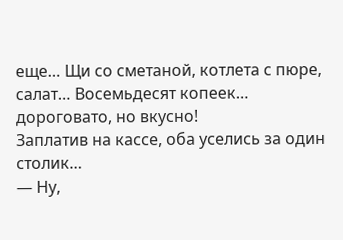еще… Щи со сметаной, котлета с пюре, салат… Восемьдесят копеек… дороговато, но вкусно!
Заплатив на кассе, оба уселись за один столик…
— Ну,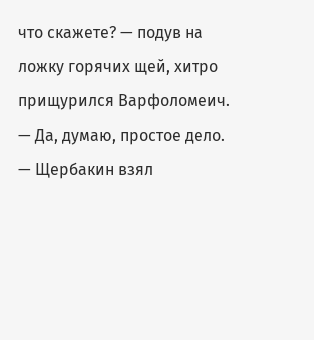что скажете? — подув на ложку горячих щей, хитро прищурился Варфоломеич.
— Да, думаю, простое дело. — Щербакин взял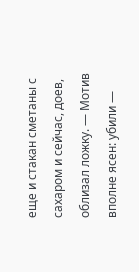еще и стакан сметаны с сахаром и сейчас, доев, облизал ложку. — Мотив вполне ясен: убили —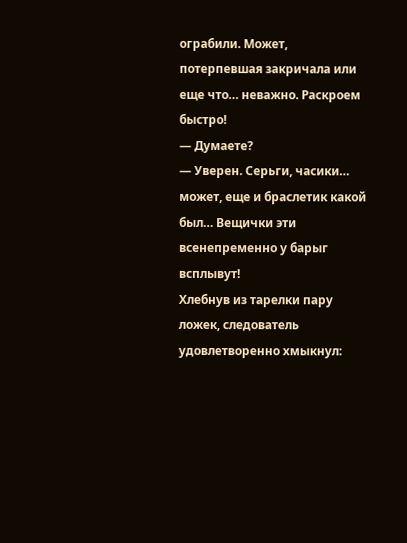ограбили. Может, потерпевшая закричала или еще что… неважно. Раскроем быстро!
— Думаете?
— Уверен. Серьги, часики… может, еще и браслетик какой был… Вещички эти всенепременно у барыг всплывут!
Хлебнув из тарелки пару ложек, следователь удовлетворенно хмыкнул: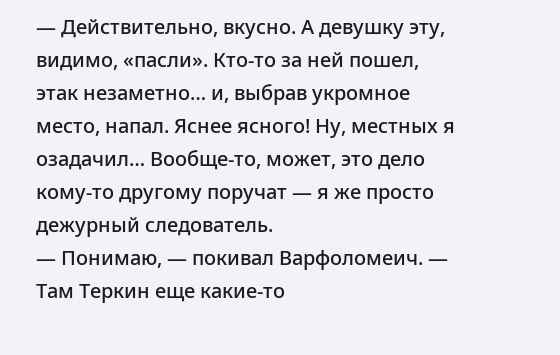— Действительно, вкусно. А девушку эту, видимо, «пасли». Кто-то за ней пошел, этак незаметно… и, выбрав укромное место, напал. Яснее ясного! Ну, местных я озадачил… Вообще-то, может, это дело кому-то другому поручат — я же просто дежурный следователь.
— Понимаю, — покивал Варфоломеич. — Там Теркин еще какие-то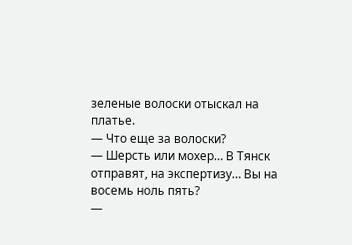зеленые волоски отыскал на платье.
— Что еще за волоски?
— Шерсть или мохер… В Тянск отправят, на экспертизу… Вы на восемь ноль пять?
—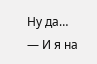Ну да…
— И я на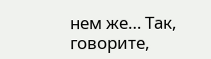нем же… Так, говорите,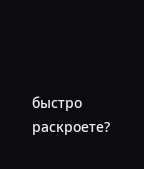быстро раскроете?